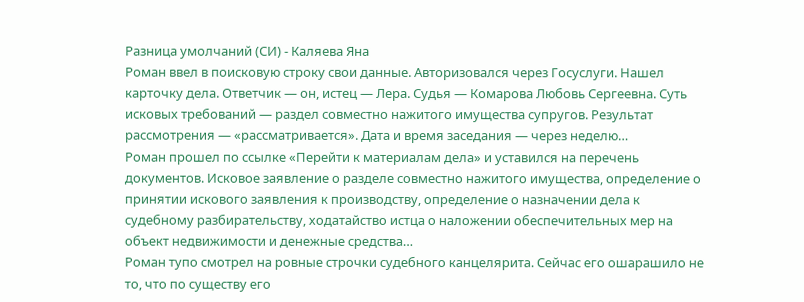Разница умолчаний (СИ) - Каляева Яна
Роман ввел в поисковую строку свои данные. Авторизовался через Госуслуги. Нашел карточку дела. Ответчик — он, истец — Лера. Судья — Комарова Любовь Сергеевна. Суть исковых требований — раздел совместно нажитого имущества супругов. Результат рассмотрения — «рассматривается». Дата и время заседания — через неделю…
Роман прошел по ссылке «Перейти к материалам дела» и уставился на перечень документов. Исковое заявление о разделе совместно нажитого имущества, определение о принятии искового заявления к производству, определение о назначении дела к судебному разбирательству, ходатайство истца о наложении обеспечительных мер на объект недвижимости и денежные средства…
Роман тупо смотрел на ровные строчки судебного канцелярита. Сейчас его ошарашило не то, что по существу его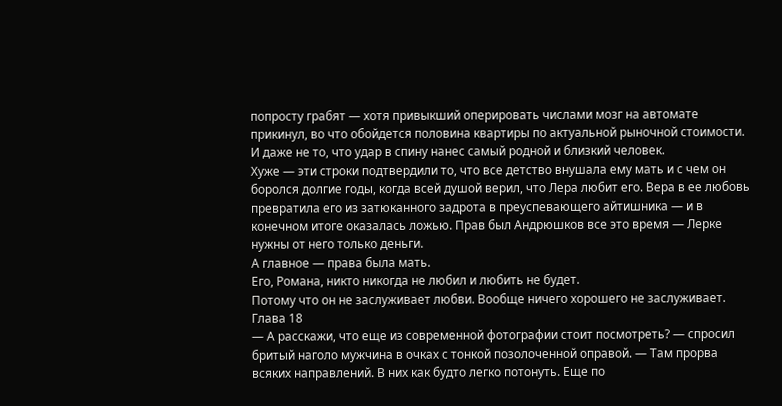попросту грабят — хотя привыкший оперировать числами мозг на автомате прикинул, во что обойдется половина квартиры по актуальной рыночной стоимости. И даже не то, что удар в спину нанес самый родной и близкий человек.
Хуже — эти строки подтвердили то, что все детство внушала ему мать и с чем он боролся долгие годы, когда всей душой верил, что Лера любит его. Вера в ее любовь превратила его из затюканного задрота в преуспевающего айтишника — и в конечном итоге оказалась ложью. Прав был Андрюшков все это время — Лерке нужны от него только деньги.
А главное — права была мать.
Его, Романа, никто никогда не любил и любить не будет.
Потому что он не заслуживает любви. Вообще ничего хорошего не заслуживает.
Глава 18
— А расскажи, что еще из современной фотографии стоит посмотреть? — спросил бритый наголо мужчина в очках с тонкой позолоченной оправой. — Там прорва всяких направлений. В них как будто легко потонуть. Еще по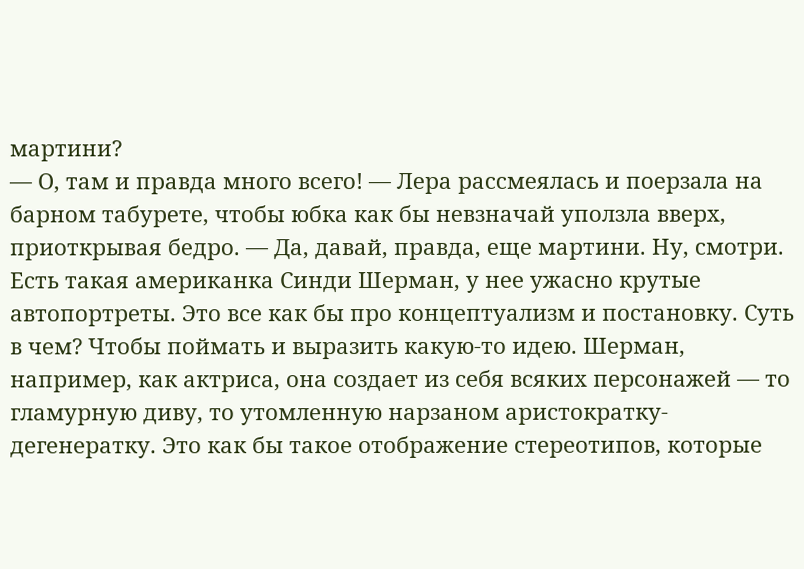мартини?
— О, там и правда много всего! — Лера рассмеялась и поерзала на барном табурете, чтобы юбка как бы невзначай уползла вверх, приоткрывая бедро. — Да, давай, правда, еще мартини. Ну, смотри. Есть такая американка Синди Шерман, у нее ужасно крутые автопортреты. Это все как бы про концептуализм и постановку. Суть в чем? Чтобы поймать и выразить какую-то идею. Шерман, например, как актриса, она создает из себя всяких персонажей — то гламурную диву, то утомленную нарзаном аристократку-дегенератку. Это как бы такое отображение стереотипов, которые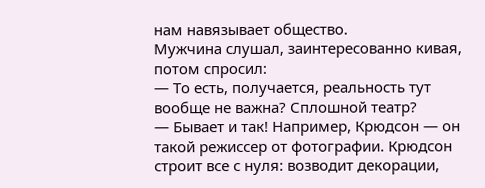нам навязывает общество.
Мужчина слушал, заинтересованно кивая, потом спросил:
— То есть, получается, реальность тут вообще не важна? Сплошной театр?
— Бывает и так! Например, Крюдсон — он такой режиссер от фотографии. Крюдсон строит все с нуля: возводит декорации,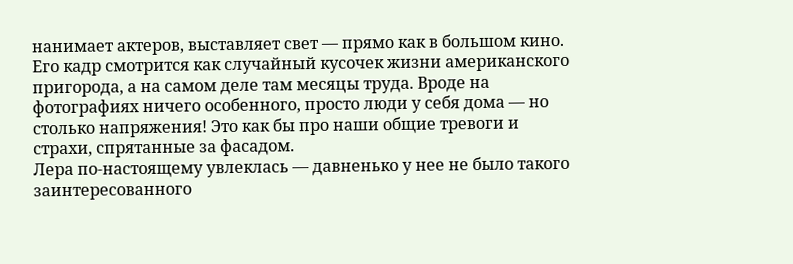нанимает актеров, выставляет свет — прямо как в большом кино. Его кадр смотрится как случайный кусочек жизни американского пригорода, а на самом деле там месяцы труда. Вроде на фотографиях ничего особенного, просто люди у себя дома — но столько напряжения! Это как бы про наши общие тревоги и страхи, спрятанные за фасадом.
Лера по-настоящему увлеклась — давненько у нее не было такого заинтересованного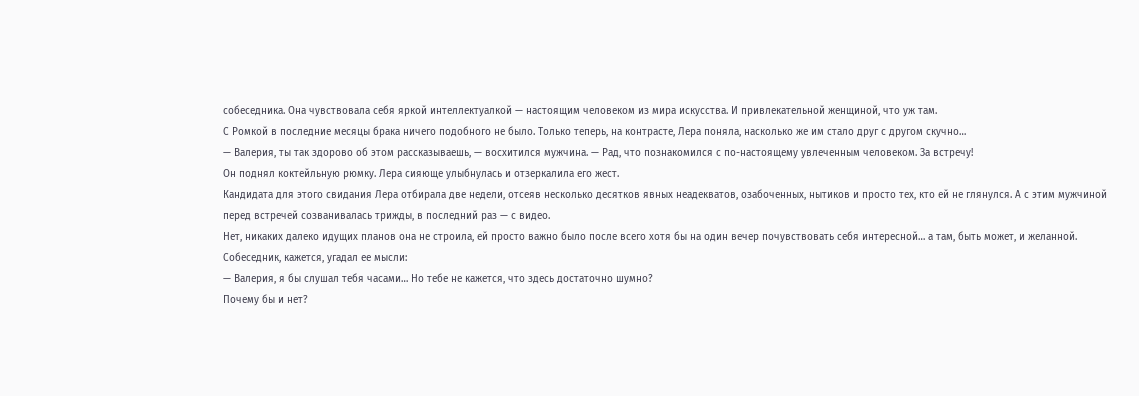собеседника. Она чувствовала себя яркой интеллектуалкой — настоящим человеком из мира искусства. И привлекательной женщиной, что уж там.
С Ромкой в последние месяцы брака ничего подобного не было. Только теперь, на контрасте, Лера поняла, насколько же им стало друг с другом скучно…
— Валерия, ты так здорово об этом рассказываешь, — восхитился мужчина. — Рад, что познакомился с по-настоящему увлеченным человеком. За встречу!
Он поднял коктейльную рюмку. Лера сияюще улыбнулась и отзеркалила его жест.
Кандидата для этого свидания Лера отбирала две недели, отсеяв несколько десятков явных неадекватов, озабоченных, нытиков и просто тех, кто ей не глянулся. А с этим мужчиной перед встречей созванивалась трижды, в последний раз — с видео.
Нет, никаких далеко идущих планов она не строила, ей просто важно было после всего хотя бы на один вечер почувствовать себя интересной… а там, быть может, и желанной.
Собеседник, кажется, угадал ее мысли:
— Валерия, я бы слушал тебя часами… Но тебе не кажется, что здесь достаточно шумно?
Почему бы и нет?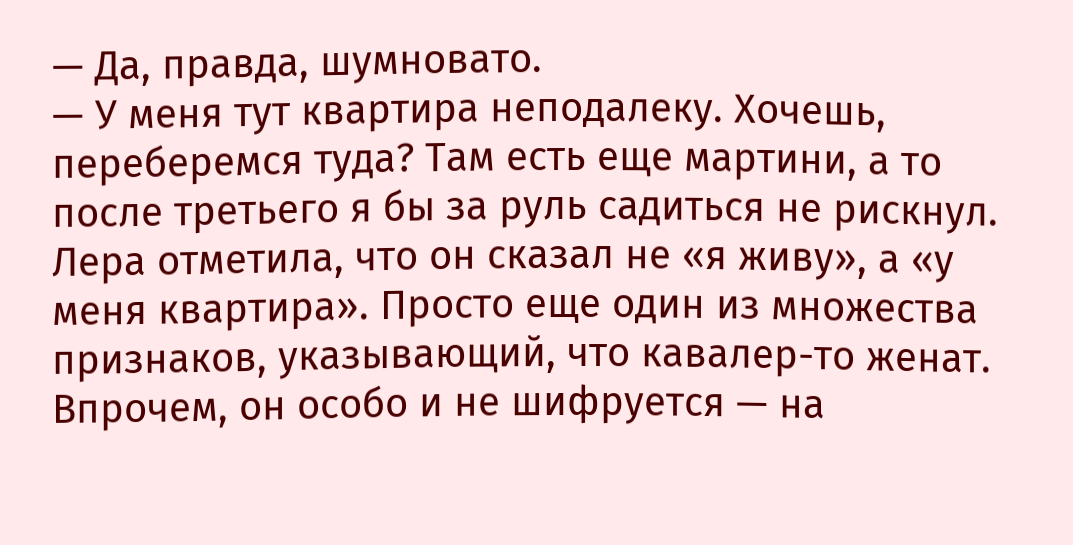— Да, правда, шумновато.
— У меня тут квартира неподалеку. Хочешь, переберемся туда? Там есть еще мартини, а то после третьего я бы за руль садиться не рискнул.
Лера отметила, что он сказал не «я живу», а «у меня квартира». Просто еще один из множества признаков, указывающий, что кавалер-то женат. Впрочем, он особо и не шифруется — на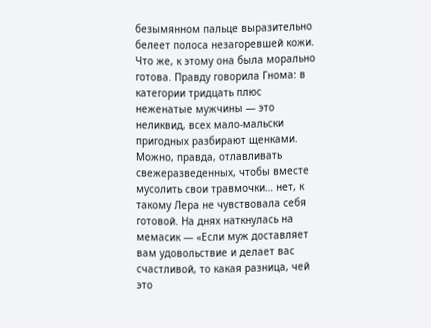безымянном пальце выразительно белеет полоса незагоревшей кожи.
Что же, к этому она была морально готова. Правду говорила Гнома: в категории тридцать плюс неженатые мужчины — это неликвид, всех мало-мальски пригодных разбирают щенками. Можно, правда, отлавливать свежеразведенных, чтобы вместе мусолить свои травмочки… нет, к такому Лера не чувствовала себя готовой. На днях наткнулась на мемасик — «Если муж доставляет вам удовольствие и делает вас счастливой, то какая разница, чей это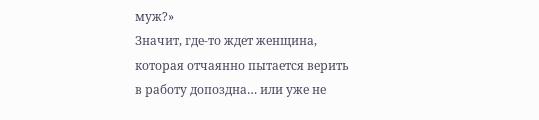муж?»
Значит, где-то ждет женщина, которая отчаянно пытается верить в работу допоздна… или уже не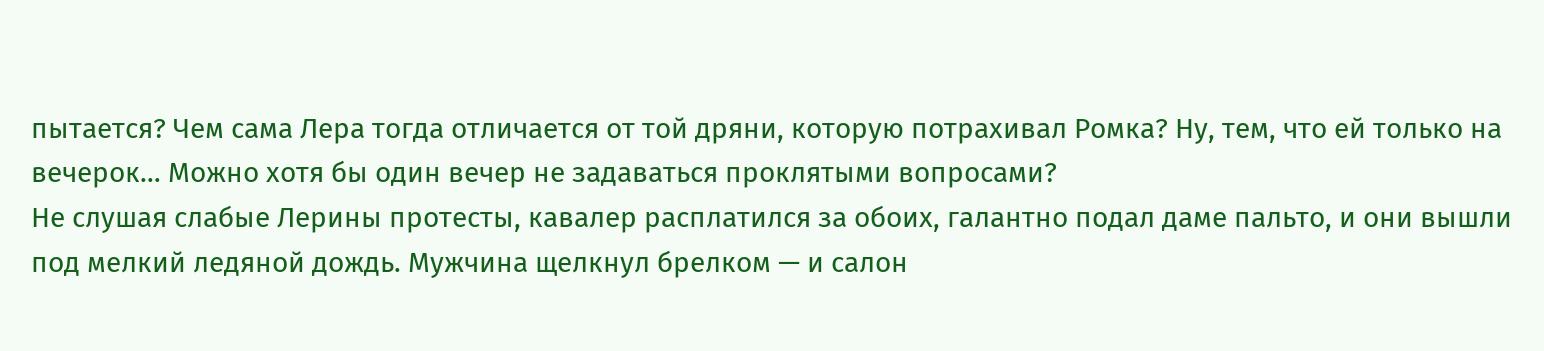пытается? Чем сама Лера тогда отличается от той дряни, которую потрахивал Ромка? Ну, тем, что ей только на вечерок… Можно хотя бы один вечер не задаваться проклятыми вопросами?
Не слушая слабые Лерины протесты, кавалер расплатился за обоих, галантно подал даме пальто, и они вышли под мелкий ледяной дождь. Мужчина щелкнул брелком — и салон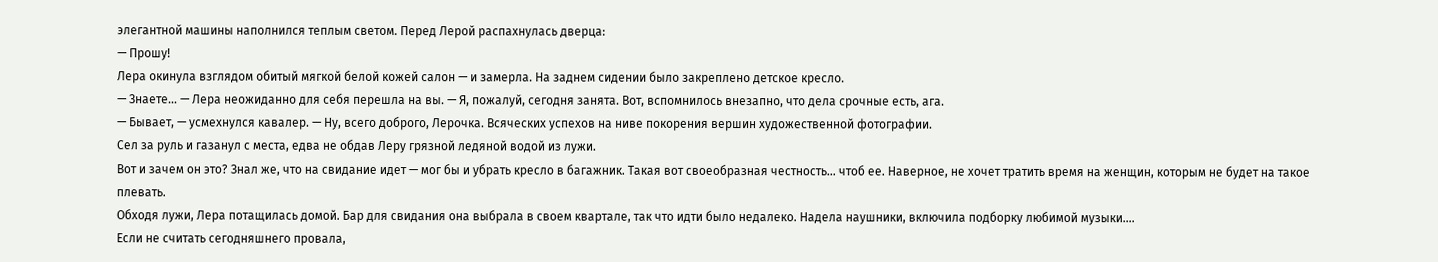элегантной машины наполнился теплым светом. Перед Лерой распахнулась дверца:
— Прошу!
Лера окинула взглядом обитый мягкой белой кожей салон — и замерла. На заднем сидении было закреплено детское кресло.
— Знаете… — Лера неожиданно для себя перешла на вы. — Я, пожалуй, сегодня занята. Вот, вспомнилось внезапно, что дела срочные есть, ага.
— Бывает, — усмехнулся кавалер. — Ну, всего доброго, Лерочка. Всяческих успехов на ниве покорения вершин художественной фотографии.
Сел за руль и газанул с места, едва не обдав Леру грязной ледяной водой из лужи.
Вот и зачем он это? Знал же, что на свидание идет — мог бы и убрать кресло в багажник. Такая вот своеобразная честность… чтоб ее. Наверное, не хочет тратить время на женщин, которым не будет на такое плевать.
Обходя лужи, Лера потащилась домой. Бар для свидания она выбрала в своем квартале, так что идти было недалеко. Надела наушники, включила подборку любимой музыки….
Если не считать сегодняшнего провала,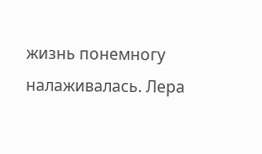жизнь понемногу налаживалась. Лера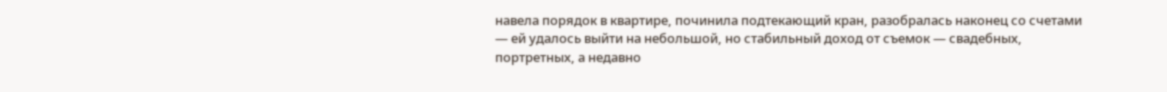навела порядок в квартире, починила подтекающий кран, разобралась наконец со счетами — ей удалось выйти на небольшой, но стабильный доход от съемок — свадебных, портретных, а недавно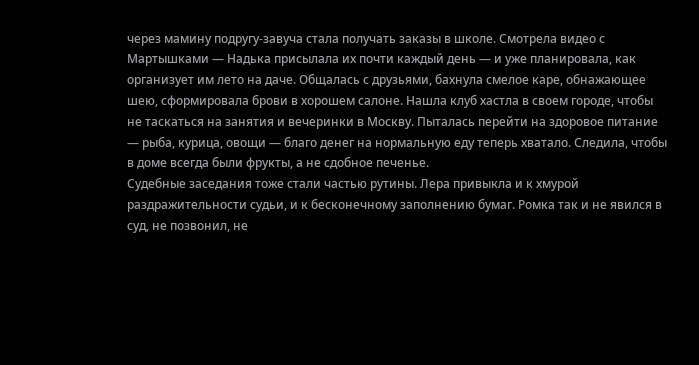через мамину подругу-завуча стала получать заказы в школе. Смотрела видео с Мартышками — Надька присылала их почти каждый день — и уже планировала, как организует им лето на даче. Общалась с друзьями, бахнула смелое каре, обнажающее шею, сформировала брови в хорошем салоне. Нашла клуб хастла в своем городе, чтобы не таскаться на занятия и вечеринки в Москву. Пыталась перейти на здоровое питание — рыба, курица, овощи — благо денег на нормальную еду теперь хватало. Следила, чтобы в доме всегда были фрукты, а не сдобное печенье.
Судебные заседания тоже стали частью рутины. Лера привыкла и к хмурой раздражительности судьи, и к бесконечному заполнению бумаг. Ромка так и не явился в суд, не позвонил, не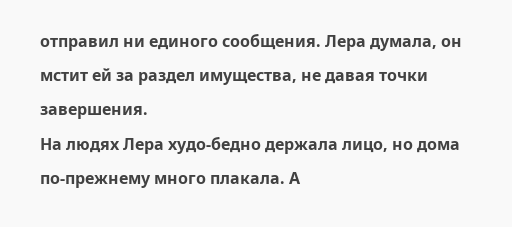отправил ни единого сообщения. Лера думала, он мстит ей за раздел имущества, не давая точки завершения.
На людях Лера худо-бедно держала лицо, но дома по-прежнему много плакала. А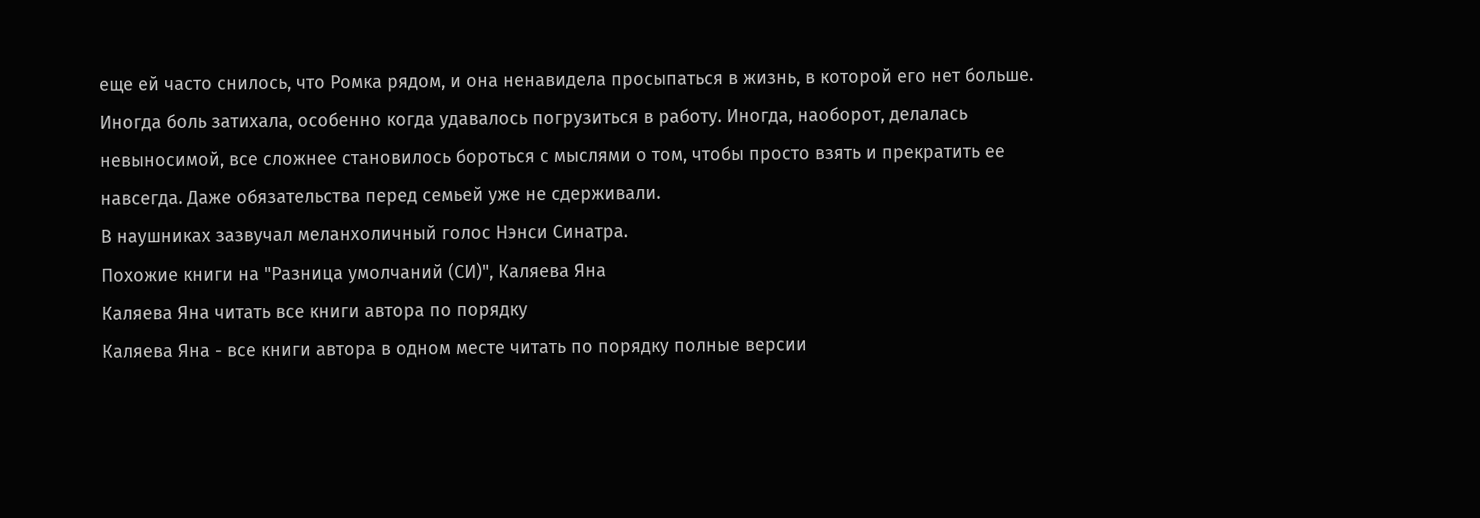еще ей часто снилось, что Ромка рядом, и она ненавидела просыпаться в жизнь, в которой его нет больше. Иногда боль затихала, особенно когда удавалось погрузиться в работу. Иногда, наоборот, делалась невыносимой, все сложнее становилось бороться с мыслями о том, чтобы просто взять и прекратить ее навсегда. Даже обязательства перед семьей уже не сдерживали.
В наушниках зазвучал меланхоличный голос Нэнси Синатра.
Похожие книги на "Разница умолчаний (СИ)", Каляева Яна
Каляева Яна читать все книги автора по порядку
Каляева Яна - все книги автора в одном месте читать по порядку полные версии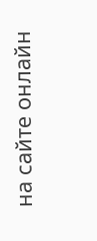на сайте онлайн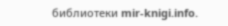библиотеки mir-knigi.info.